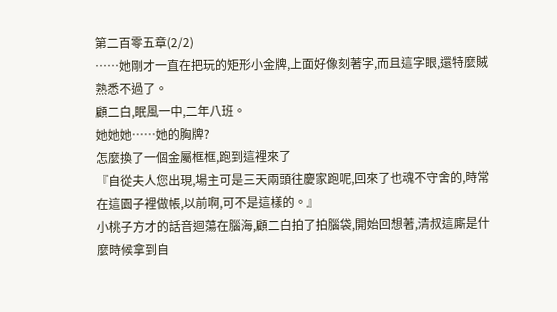第二百零五章(2/2)
……她剛才一直在把玩的矩形小金牌,上面好像刻著字,而且這字眼,還特麼賊熟悉不過了。
顧二白,眠風一中,二年八班。
她她她……她的胸牌?
怎麼換了一個金屬框框,跑到這裡來了
『自從夫人您出現,場主可是三天兩頭往慶家跑呢,回來了也魂不守舍的,時常在這園子裡做帳,以前啊,可不是這樣的。』
小桃子方才的話音迴蕩在腦海,顧二白拍了拍腦袋,開始回想著,清叔這廝是什麼時候拿到自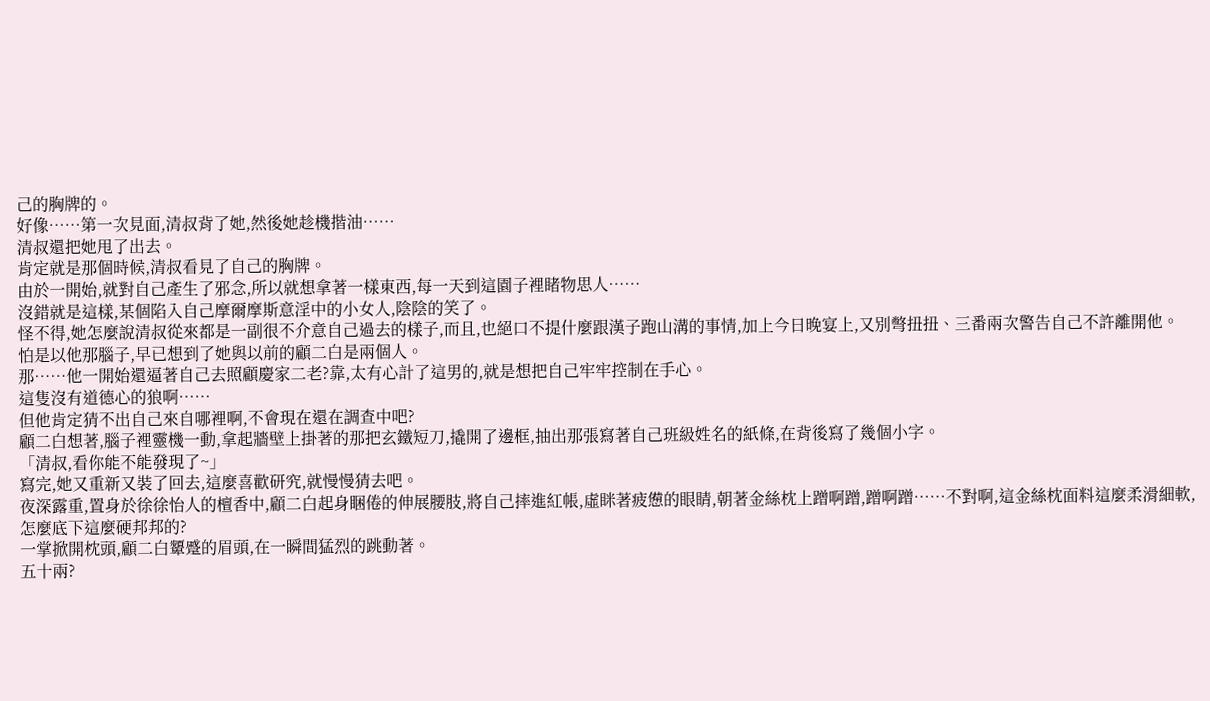己的胸牌的。
好像……第一次見面,清叔背了她,然後她趁機揩油……
清叔還把她甩了出去。
肯定就是那個時候,清叔看見了自己的胸牌。
由於一開始,就對自己產生了邪念,所以就想拿著一樣東西,每一天到這園子裡睹物思人……
沒錯就是這樣,某個陷入自己摩爾摩斯意淫中的小女人,陰陰的笑了。
怪不得,她怎麼說清叔從來都是一副很不介意自己過去的樣子,而且,也絕口不提什麼跟漢子跑山溝的事情,加上今日晚宴上,又別彆扭扭、三番兩次警告自己不許離開他。
怕是以他那腦子,早已想到了她與以前的顧二白是兩個人。
那……他一開始還逼著自己去照顧慶家二老?靠,太有心計了這男的,就是想把自己牢牢控制在手心。
這隻沒有道德心的狼啊……
但他肯定猜不出自己來自哪裡啊,不會現在還在調查中吧?
顧二白想著,腦子裡靈機一動,拿起牆壁上掛著的那把玄鐵短刀,撬開了邊框,抽出那張寫著自己班級姓名的紙條,在背後寫了幾個小字。
「清叔,看你能不能發現了~」
寫完,她又重新又裝了回去,這麼喜歡研究,就慢慢猜去吧。
夜深露重,置身於徐徐怡人的檀香中,顧二白起身睏倦的伸展腰肢,將自己摔進紅帳,虛眯著疲憊的眼睛,朝著金絲枕上蹭啊蹭,蹭啊蹭……不對啊,這金絲枕面料這麼柔滑細軟,怎麼底下這麼硬邦邦的?
一掌掀開枕頭,顧二白顰蹙的眉頭,在一瞬間猛烈的跳動著。
五十兩?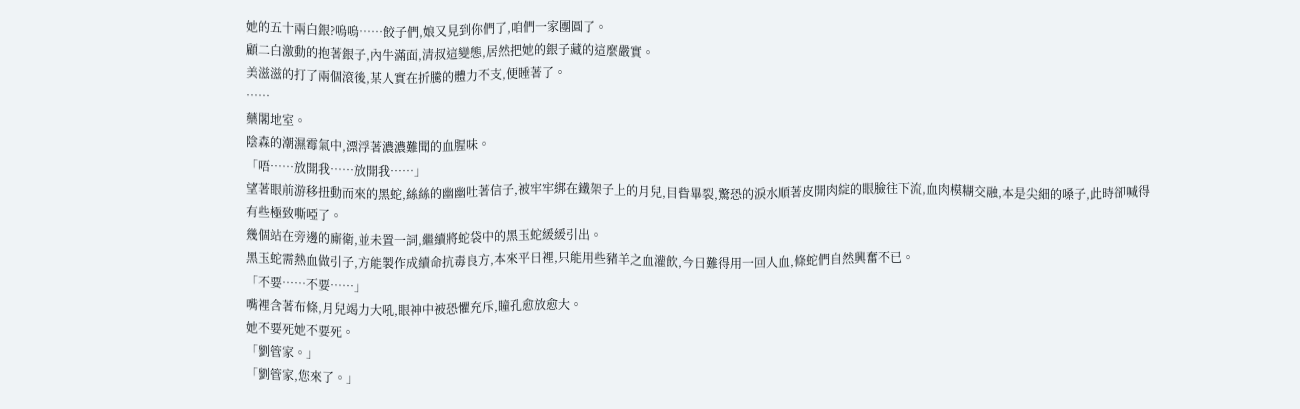她的五十兩白銀?嗚嗚……餃子們,娘又見到你們了,咱們一家團圓了。
顧二白激動的抱著銀子,內牛滿面,清叔這變態,居然把她的銀子藏的這麼嚴實。
美滋滋的打了兩個滾後,某人實在折騰的體力不支,便睡著了。
……
藥閣地室。
陰森的潮濕霉氣中,漂浮著濃濃難聞的血腥味。
「唔……放開我……放開我……」
望著眼前游移扭動而來的黑蛇,絲絲的幽幽吐著信子,被牢牢綁在鐵架子上的月兒,目眥畢裂,驚恐的淚水順著皮開肉綻的眼臉往下流,血肉模糊交融,本是尖細的嗓子,此時卻喊得有些極致嘶啞了。
幾個站在旁邊的廝衛,並未置一詞,繼續將蛇袋中的黑玉蛇緩緩引出。
黑玉蛇需熱血做引子,方能製作成續命抗毒良方,本來平日裡,只能用些豬羊之血灌飲,今日難得用一回人血,條蛇們自然興奮不已。
「不要……不要……」
嘴裡含著布條,月兒竭力大吼,眼神中被恐懼充斥,瞳孔愈放愈大。
她不要死她不要死。
「劉管家。」
「劉管家,您來了。」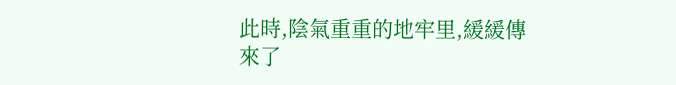此時,陰氣重重的地牢里,緩緩傳來了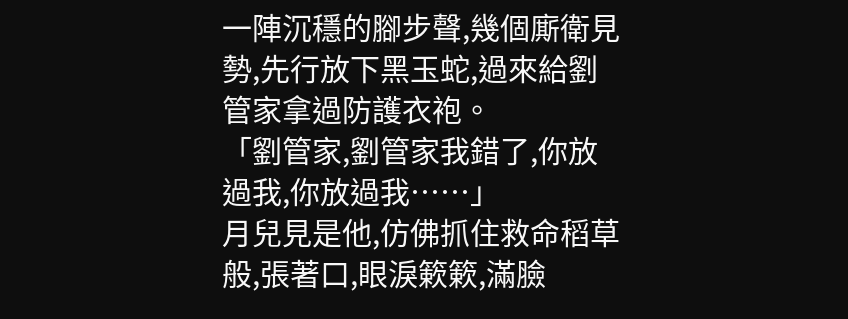一陣沉穩的腳步聲,幾個廝衛見勢,先行放下黑玉蛇,過來給劉管家拿過防護衣袍。
「劉管家,劉管家我錯了,你放過我,你放過我……」
月兒見是他,仿佛抓住救命稻草般,張著口,眼淚簌簌,滿臉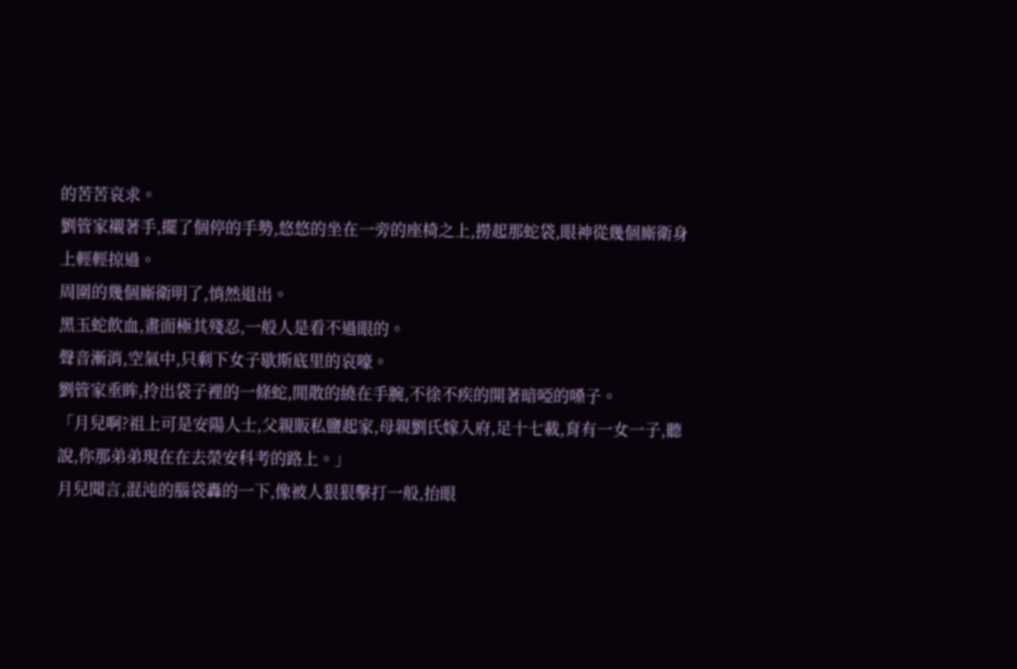的苦苦哀求。
劉管家襯著手,擺了個停的手勢,悠悠的坐在一旁的座椅之上,撈起那蛇袋,眼神從幾個廝衛身上輕輕掠過。
周圍的幾個廝衛明了,悄然退出。
黑玉蛇飲血,畫面極其殘忍,一般人是看不過眼的。
聲音漸消,空氣中,只剩下女子歇斯底里的哀嚎。
劉管家垂眸,拎出袋子裡的一條蛇,閒散的繞在手腕,不徐不疾的開著暗啞的嗓子。
「月兒啊?祖上可是安陽人士,父親販私鹽起家,母親劉氏嫁入府,足十七載,育有一女一子,聽說,你那弟弟現在在去榮安科考的路上。」
月兒聞言,混沌的腦袋轟的一下,像被人狠狠擊打一般,抬眼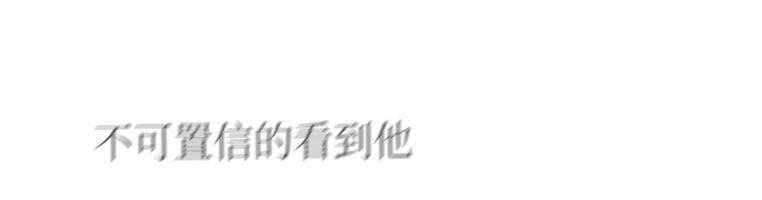不可置信的看到他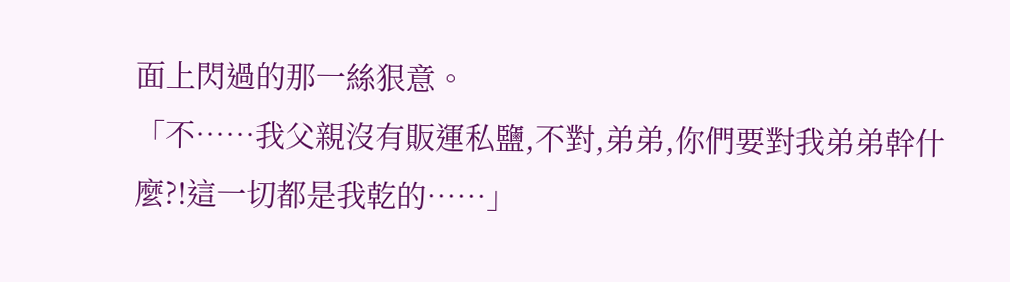面上閃過的那一絲狠意。
「不……我父親沒有販運私鹽,不對,弟弟,你們要對我弟弟幹什麼?!這一切都是我乾的……」